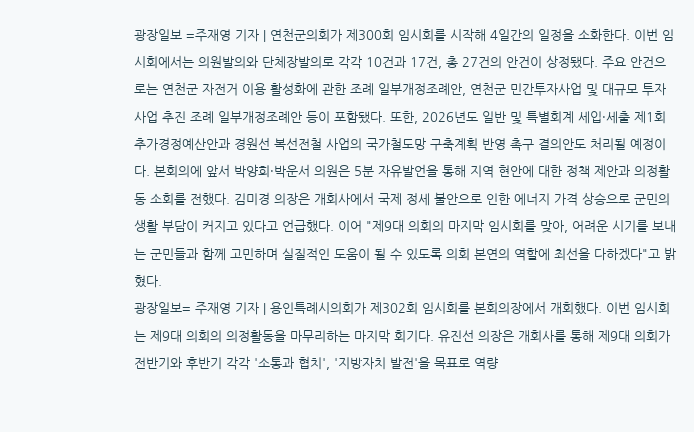광장일보 =주재영 기자 | 연천군의회가 제300회 임시회를 시작해 4일간의 일정을 소화한다. 이번 임시회에서는 의원발의와 단체장발의로 각각 10건과 17건, 총 27건의 안건이 상정됐다. 주요 안건으로는 연천군 자전거 이용 활성화에 관한 조례 일부개정조례안, 연천군 민간투자사업 및 대규모 투자사업 추진 조례 일부개정조례안 등이 포함됐다. 또한, 2026년도 일반 및 특별회계 세입·세출 제1회 추가경정예산안과 경원선 복선전철 사업의 국가철도망 구축계획 반영 촉구 결의안도 처리될 예정이다. 본회의에 앞서 박양희·박운서 의원은 5분 자유발언을 통해 지역 현안에 대한 정책 제안과 의정활동 소회를 전했다. 김미경 의장은 개회사에서 국제 정세 불안으로 인한 에너지 가격 상승으로 군민의 생활 부담이 커지고 있다고 언급했다. 이어 "제9대 의회의 마지막 임시회를 맞아, 어려운 시기를 보내는 군민들과 함께 고민하며 실질적인 도움이 될 수 있도록 의회 본연의 역할에 최선을 다하겠다"고 밝혔다.
광장일보= 주재영 기자 | 용인특례시의회가 제302회 임시회를 본회의장에서 개회했다. 이번 임시회는 제9대 의회의 의정활동을 마무리하는 마지막 회기다. 유진선 의장은 개회사를 통해 제9대 의회가 전반기와 후반기 각각 '소통과 협치', '지방자치 발전'을 목표로 역량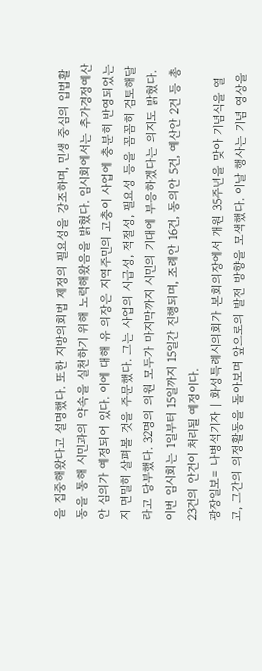을 집중해왔다고 설명했다. 또한 지방의회법 제정의 필요성을 강조하며, 민생 중심의 입법활동을 통해 시민과의 약속을 실천하기 위해 노력해왔음을 밝혔다. 임시회에서는 추가경정예산안 심의가 예정되어 있다. 이에 대해 유 의장은 지역주민의 고충이 사업에 충분히 반영되었는지 면밀히 살펴볼 것을 주문했다. 그는 사업의 시급성, 적절성, 필요성 등을 꼼꼼히 검토해달라고 당부했다. 32명의 의원 모두가 마지막까지 시민의 기대에 부응하겠다는 의지도 밝혔다. 이번 임시회는 1일부터 15일까지 15일간 진행되며, 조례안 16건, 동의안 5건, 예산안 2건 등 총 23건의 안건이 처리될 예정이다.
광장일보= 나병석기자 | 화성특례시의회가 본회의장에서 개원 35주년을 맞아 기념식을 열고, 그간의 의정활동을 돌아보며 앞으로의 발전 방향을 모색했다. 이날 행사는 기념 영상을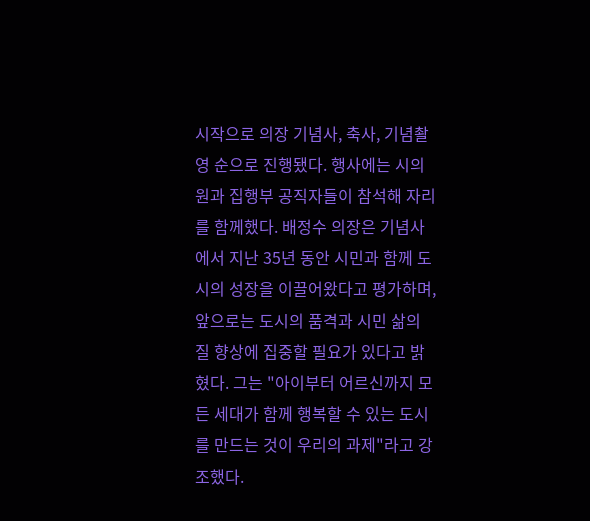시작으로 의장 기념사, 축사, 기념촬영 순으로 진행됐다. 행사에는 시의원과 집행부 공직자들이 참석해 자리를 함께했다. 배정수 의장은 기념사에서 지난 35년 동안 시민과 함께 도시의 성장을 이끌어왔다고 평가하며, 앞으로는 도시의 품격과 시민 삶의 질 향상에 집중할 필요가 있다고 밝혔다. 그는 "아이부터 어르신까지 모든 세대가 함께 행복할 수 있는 도시를 만드는 것이 우리의 과제"라고 강조했다.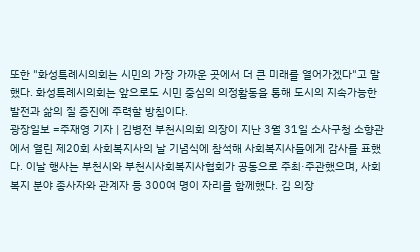또한 "화성특례시의회는 시민의 가장 가까운 곳에서 더 큰 미래를 열어가겠다"고 말했다. 화성특례시의회는 앞으로도 시민 중심의 의정활동을 통해 도시의 지속가능한 발전과 삶의 질 증진에 주력할 방침이다.
광장일보 =주재영 기자 | 김병전 부천시의회 의장이 지난 3월 31일 소사구청 소향관에서 열린 제20회 사회복지사의 날 기념식에 참석해 사회복지사들에게 감사를 표했다. 이날 행사는 부천시와 부천시사회복지사협회가 공동으로 주최·주관했으며, 사회복지 분야 종사자와 관계자 등 300여 명이 자리를 함께했다. 김 의장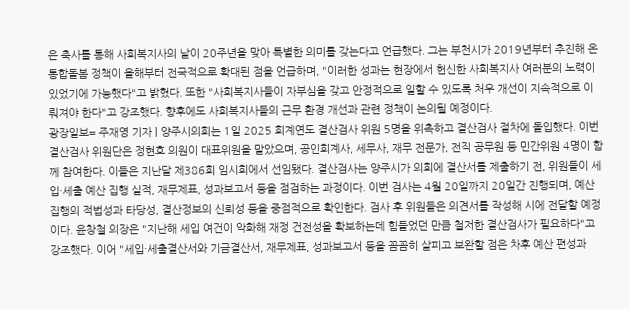은 축사를 통해 사회복지사의 날이 20주년을 맞아 특별한 의미를 갖는다고 언급했다. 그는 부천시가 2019년부터 추진해 온 통합돌봄 정책이 올해부터 전국적으로 확대된 점을 언급하며, "이러한 성과는 현장에서 헌신한 사회복지사 여러분의 노력이 있었기에 가능했다"고 밝혔다. 또한 "사회복지사들이 자부심을 갖고 안정적으로 일할 수 있도록 처우 개선이 지속적으로 이뤄져야 한다"고 강조했다. 향후에도 사회복지사들의 근무 환경 개선과 관련 정책이 논의될 예정이다.
광장일보= 주재영 기자 | 양주시의회는 1일 2025 회계연도 결산검사 위원 5명을 위촉하고 결산검사 절차에 돌입했다. 이번 결산검사 위원단은 정현호 의원이 대표위원을 맡았으며, 공인회계사, 세무사, 재무 전문가, 전직 공무원 등 민간위원 4명이 함께 참여한다. 이들은 지난달 제386회 임시회에서 선임됐다. 결산검사는 양주시가 의회에 결산서를 제출하기 전, 위원들이 세입·세출 예산 집행 실적, 재무제표, 성과보고서 등을 점검하는 과정이다. 이번 검사는 4월 20일까지 20일간 진행되며, 예산 집행의 적법성과 타당성, 결산정보의 신뢰성 등을 중점적으로 확인한다. 검사 후 위원들은 의견서를 작성해 시에 전달할 예정이다. 윤창철 의장은 "지난해 세입 여건이 악화해 재정 건전성을 확보하는데 힘들었던 만큼 철저한 결산검사가 필요하다"고 강조했다. 이어 "세입·세출결산서와 기금결산서, 재무제표, 성과보고서 등을 꼼꼼히 살피고 보완할 점은 차후 예산 편성과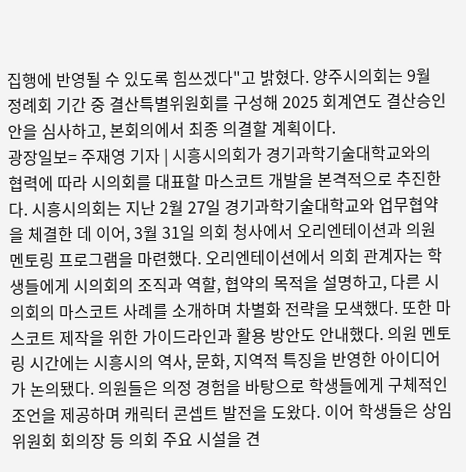집행에 반영될 수 있도록 힘쓰겠다"고 밝혔다. 양주시의회는 9월 정례회 기간 중 결산특별위원회를 구성해 2025 회계연도 결산승인안을 심사하고, 본회의에서 최종 의결할 계획이다.
광장일보= 주재영 기자 | 시흥시의회가 경기과학기술대학교와의 협력에 따라 시의회를 대표할 마스코트 개발을 본격적으로 추진한다. 시흥시의회는 지난 2월 27일 경기과학기술대학교와 업무협약을 체결한 데 이어, 3월 31일 의회 청사에서 오리엔테이션과 의원 멘토링 프로그램을 마련했다. 오리엔테이션에서 의회 관계자는 학생들에게 시의회의 조직과 역할, 협약의 목적을 설명하고, 다른 시의회의 마스코트 사례를 소개하며 차별화 전략을 모색했다. 또한 마스코트 제작을 위한 가이드라인과 활용 방안도 안내했다. 의원 멘토링 시간에는 시흥시의 역사, 문화, 지역적 특징을 반영한 아이디어가 논의됐다. 의원들은 의정 경험을 바탕으로 학생들에게 구체적인 조언을 제공하며 캐릭터 콘셉트 발전을 도왔다. 이어 학생들은 상임위원회 회의장 등 의회 주요 시설을 견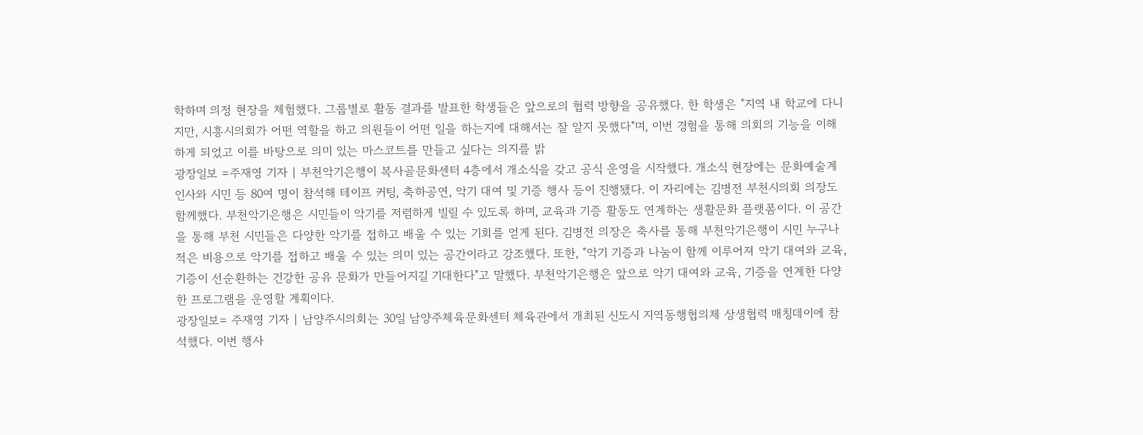학하며 의정 현장을 체험했다. 그룹별로 활동 결과를 발표한 학생들은 앞으로의 협력 방향을 공유했다. 한 학생은 "지역 내 학교에 다니지만, 시흥시의회가 어떤 역할을 하고 의원들이 어떤 일을 하는지에 대해서는 잘 알지 못했다"며, 이번 경험을 통해 의회의 기능을 이해하게 되었고 이를 바탕으로 의미 있는 마스코트를 만들고 싶다는 의지를 밝
광장일보 =주재영 기자 | 부천악기은행이 복사골문화센터 4층에서 개소식을 갖고 공식 운영을 시작했다. 개소식 현장에는 문화예술계 인사와 시민 등 80여 명이 참석해 테이프 커팅, 축하공연, 악기 대여 및 기증 행사 등이 진행됐다. 이 자리에는 김병전 부천시의회 의장도 함께했다. 부천악기은행은 시민들이 악기를 저렴하게 빌릴 수 있도록 하며, 교육과 기증 활동도 연계하는 생활문화 플랫폼이다. 이 공간을 통해 부천 시민들은 다양한 악기를 접하고 배울 수 있는 기회를 얻게 된다. 김병전 의장은 축사를 통해 부천악기은행이 시민 누구나 적은 비용으로 악기를 접하고 배울 수 있는 의미 있는 공간이라고 강조했다. 또한, "악기 기증과 나눔이 함께 이루어져 악기 대여와 교육, 기증이 선순환하는 건강한 공유 문화가 만들어지길 기대한다"고 말했다. 부천악기은행은 앞으로 악기 대여와 교육, 기증을 연계한 다양한 프로그램을 운영할 계획이다.
광장일보= 주재영 기자 | 남양주시의회는 30일 남양주체육문화센터 체육관에서 개최된 신도시 지역동행협의체 상생협력 매칭데이에 참석했다. 이번 행사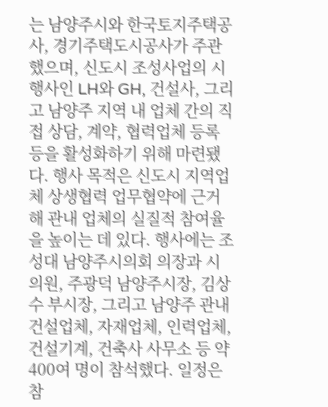는 남양주시와 한국토지주택공사, 경기주택도시공사가 주관했으며, 신도시 조성사업의 시행사인 LH와 GH, 건설사, 그리고 남양주 지역 내 업체 간의 직접 상담, 계약, 협력업체 등록 등을 활성화하기 위해 마련됐다. 행사 목적은 신도시 지역업체 상생협력 업무협약에 근거해 관내 업체의 실질적 참여율을 높이는 데 있다. 행사에는 조성대 남양주시의회 의장과 시의원, 주광덕 남양주시장, 김상수 부시장, 그리고 남양주 관내 건설업체, 자재업체, 인력업체, 건설기계, 건축사 사무소 등 약 400여 명이 참석했다. 일정은 참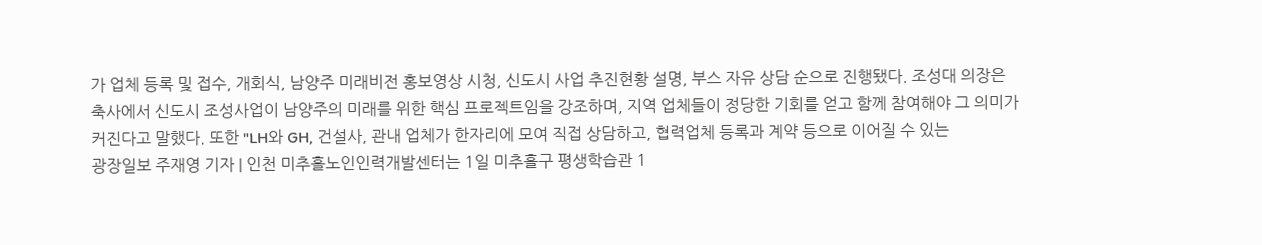가 업체 등록 및 접수, 개회식, 남양주 미래비전 홍보영상 시청, 신도시 사업 추진현황 설명, 부스 자유 상담 순으로 진행됐다. 조성대 의장은 축사에서 신도시 조성사업이 남양주의 미래를 위한 핵심 프로젝트임을 강조하며, 지역 업체들이 정당한 기회를 얻고 함께 참여해야 그 의미가 커진다고 말했다. 또한 "LH와 GH, 건설사, 관내 업체가 한자리에 모여 직접 상담하고, 협력업체 등록과 계약 등으로 이어질 수 있는
광장일보 주재영 기자 | 인천 미추홀노인인력개발센터는 1일 미추홀구 평생학습관 1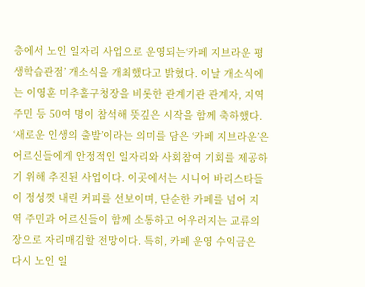층에서 노인 일자리 사업으로 운영되는‘카페 지브라운 평생학습관점’ 개소식을 개최했다고 밝혔다. 이날 개소식에는 이영훈 미추홀구청장을 비롯한 관계기관 관계자, 지역 주민 등 50여 명이 참석해 뜻깊은 시작을 함께 축하했다. ‘새로운 인생의 출발’이라는 의미를 담은 ‘카페 지브라운’은 어르신들에게 안정적인 일자리와 사회참여 기회를 제공하기 위해 추진된 사업이다. 이곳에서는 시니어 바리스타들이 정성껏 내린 커피를 선보이며, 단순한 카페를 넘어 지역 주민과 어르신들이 함께 소통하고 어우러지는 교류의 장으로 자리매김할 전망이다. 특히, 카페 운영 수익금은 다시 노인 일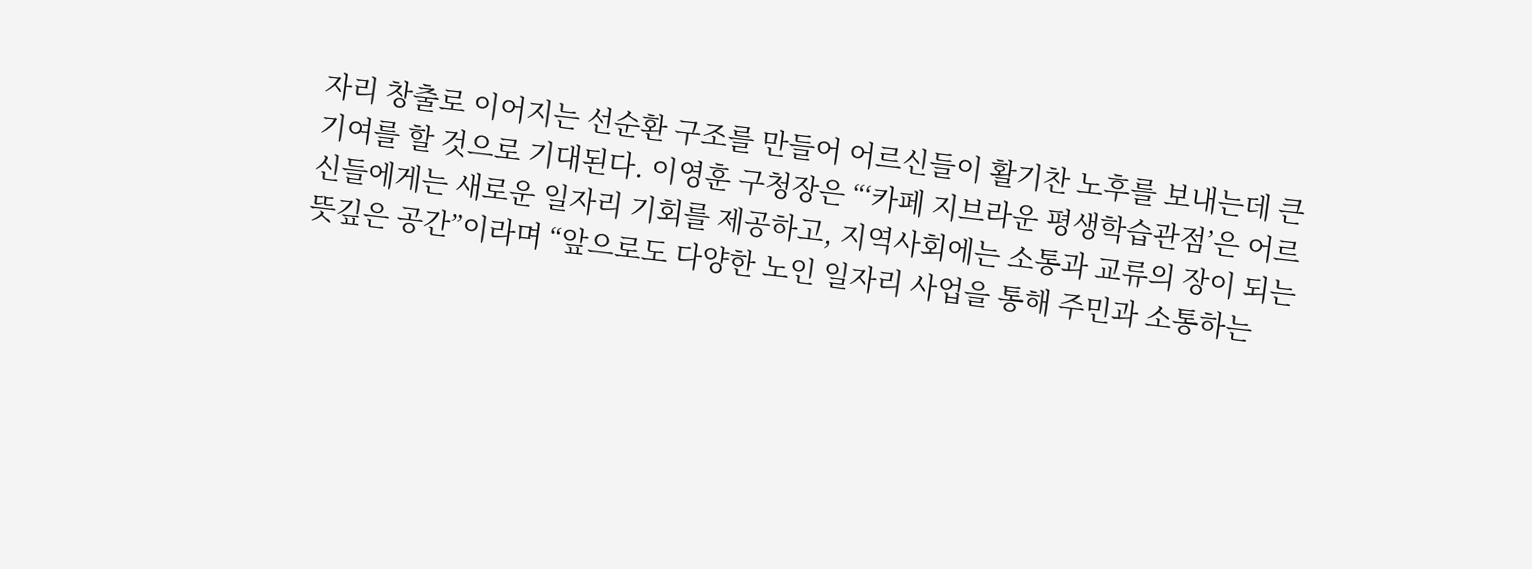자리 창출로 이어지는 선순환 구조를 만들어 어르신들이 활기찬 노후를 보내는데 큰 기여를 할 것으로 기대된다. 이영훈 구청장은 “‘카페 지브라운 평생학습관점’은 어르신들에게는 새로운 일자리 기회를 제공하고, 지역사회에는 소통과 교류의 장이 되는 뜻깊은 공간”이라며 “앞으로도 다양한 노인 일자리 사업을 통해 주민과 소통하는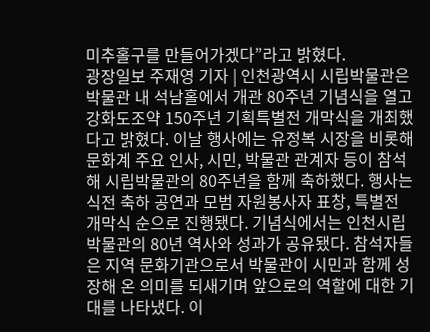미추홀구를 만들어가겠다”라고 밝혔다.
광장일보 주재영 기자 | 인천광역시 시립박물관은 박물관 내 석남홀에서 개관 80주년 기념식을 열고 강화도조약 150주년 기획특별전 개막식을 개최했다고 밝혔다. 이날 행사에는 유정복 시장을 비롯해 문화계 주요 인사, 시민, 박물관 관계자 등이 참석해 시립박물관의 80주년을 함께 축하했다. 행사는 식전 축하 공연과 모범 자원봉사자 표창, 특별전 개막식 순으로 진행됐다. 기념식에서는 인천시립박물관의 80년 역사와 성과가 공유됐다. 참석자들은 지역 문화기관으로서 박물관이 시민과 함께 성장해 온 의미를 되새기며 앞으로의 역할에 대한 기대를 나타냈다. 이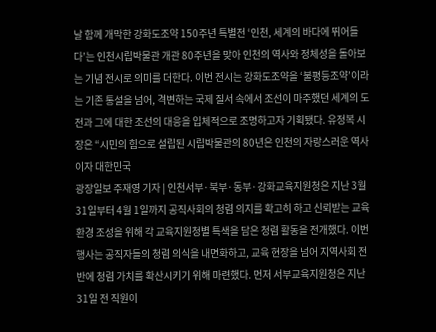날 함께 개막한 강화도조약 150주년 특별전 ‘인천, 세계의 바다에 뛰어들다’는 인천시립박물관 개관 80주년을 맞아 인천의 역사와 정체성을 돌아보는 기념 전시로 의미를 더한다. 이번 전시는 강화도조약을 ‘불평등조약’이라는 기존 통설을 넘어, 격변하는 국제 질서 속에서 조선이 마주했던 세계의 도전과 그에 대한 조선의 대응을 입체적으로 조명하고자 기획됐다. 유정복 시장은 “시민의 힘으로 설립된 시립박물관의 80년은 인천의 자랑스러운 역사이자 대한민국
광장일보 주재영 기자 | 인천서부·북부·동부·강화교육지원청은 지난 3월 31일부터 4월 1일까지 공직사회의 청렴 의지를 확고히 하고 신뢰받는 교육 환경 조성을 위해 각 교육지원청별 특색을 담은 청렴 활동을 전개했다. 이번 행사는 공직자들의 청렴 의식을 내면화하고, 교육 현장을 넘어 지역사회 전반에 청렴 가치를 확산시키기 위해 마련했다. 먼저 서부교육지원청은 지난 31일 전 직원이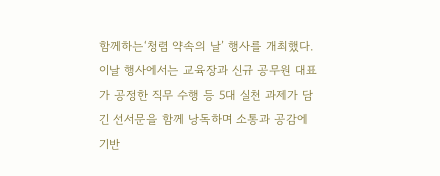함께하는‘청렴 약속의 날’ 행사를 개최했다. 이날 행사에서는 교육장과 신규 공무원 대표가 공정한 직무 수행 등 5대 실천 과제가 담긴 선서문을 함께 낭독하며 소통과 공감에 기반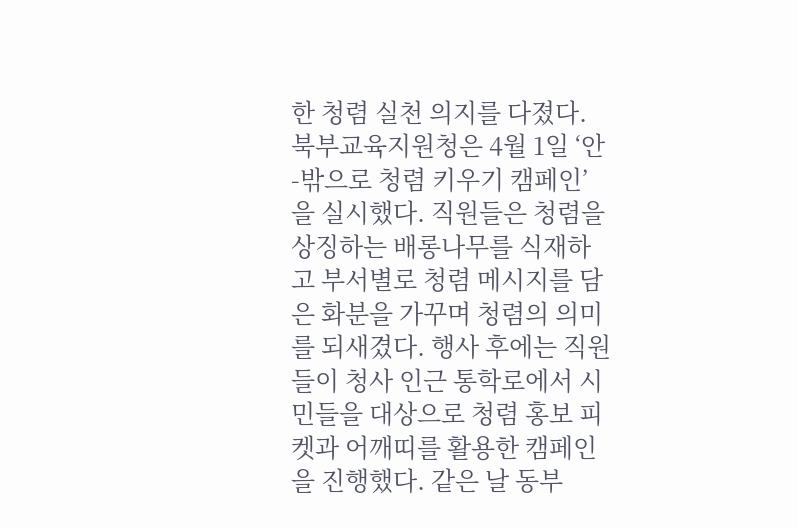한 청렴 실천 의지를 다졌다. 북부교육지원청은 4월 1일 ‘안-밖으로 청렴 키우기 캠페인’을 실시했다. 직원들은 청렴을 상징하는 배롱나무를 식재하고 부서별로 청렴 메시지를 담은 화분을 가꾸며 청렴의 의미를 되새겼다. 행사 후에는 직원들이 청사 인근 통학로에서 시민들을 대상으로 청렴 홍보 피켓과 어깨띠를 활용한 캠페인을 진행했다. 같은 날 동부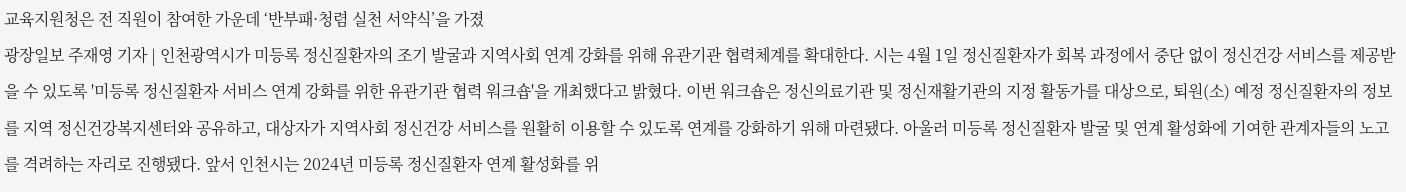교육지원청은 전 직원이 참여한 가운데 ‘반부패·청렴 실천 서약식’을 가졌
광장일보 주재영 기자 | 인천광역시가 미등록 정신질환자의 조기 발굴과 지역사회 연계 강화를 위해 유관기관 협력체계를 확대한다. 시는 4월 1일 정신질환자가 회복 과정에서 중단 없이 정신건강 서비스를 제공받을 수 있도록 '미등록 정신질환자 서비스 연계 강화를 위한 유관기관 협력 워크숍'을 개최했다고 밝혔다. 이번 워크숍은 정신의료기관 및 정신재활기관의 지정 활동가를 대상으로, 퇴원(소) 예정 정신질환자의 정보를 지역 정신건강복지센터와 공유하고, 대상자가 지역사회 정신건강 서비스를 원활히 이용할 수 있도록 연계를 강화하기 위해 마련됐다. 아울러 미등록 정신질환자 발굴 및 연계 활성화에 기여한 관계자들의 노고를 격려하는 자리로 진행됐다. 앞서 인천시는 2024년 미등록 정신질환자 연계 활성화를 위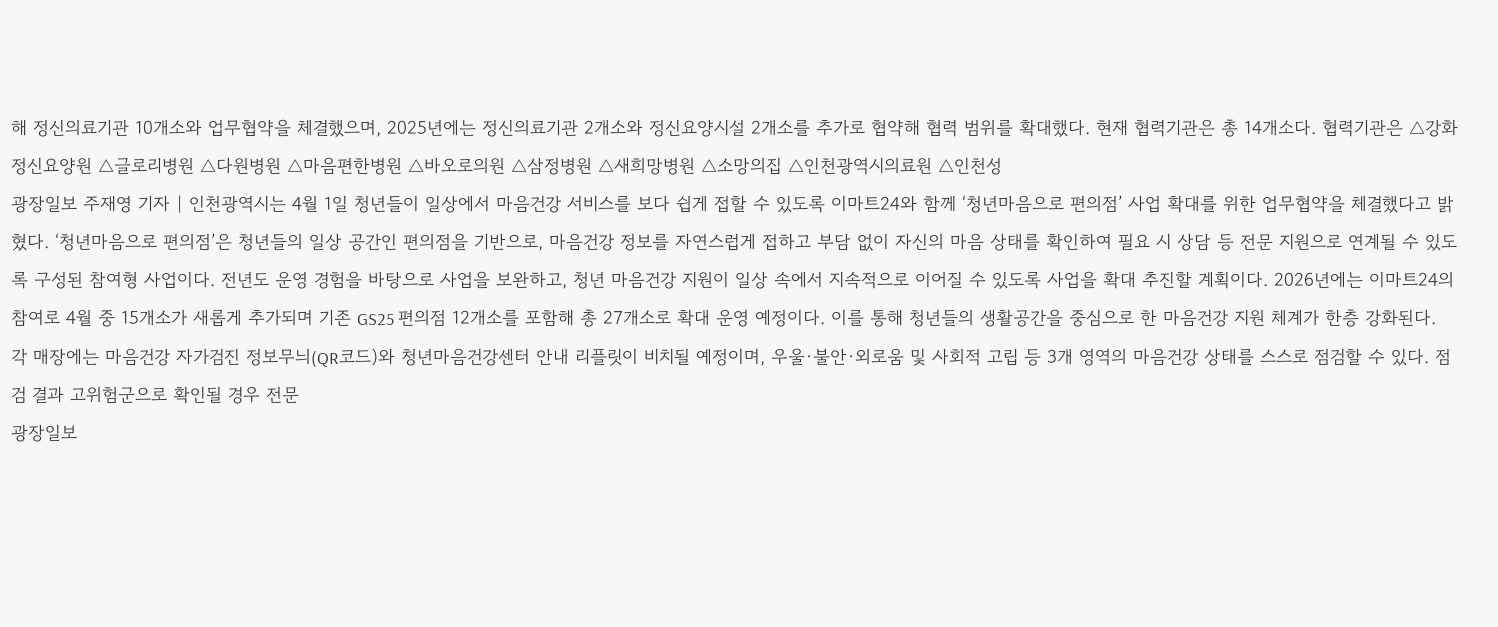해 정신의료기관 10개소와 업무협약을 체결했으며, 2025년에는 정신의료기관 2개소와 정신요양시설 2개소를 추가로 협약해 협력 범위를 확대했다. 현재 협력기관은 총 14개소다. 협력기관은 △강화정신요양원 △글로리병원 △다원병원 △마음편한병원 △바오로의원 △삼정병원 △새희망병원 △소망의집 △인천광역시의료원 △인천성
광장일보 주재영 기자 | 인천광역시는 4월 1일 청년들이 일상에서 마음건강 서비스를 보다 쉽게 접할 수 있도록 이마트24와 함께 ‘청년마음으로 편의점’ 사업 확대를 위한 업무협약을 체결했다고 밝혔다. ‘청년마음으로 편의점’은 청년들의 일상 공간인 편의점을 기반으로, 마음건강 정보를 자연스럽게 접하고 부담 없이 자신의 마음 상태를 확인하여 필요 시 상담 등 전문 지원으로 연계될 수 있도록 구성된 참여형 사업이다. 전년도 운영 경험을 바탕으로 사업을 보완하고, 청년 마음건강 지원이 일상 속에서 지속적으로 이어질 수 있도록 사업을 확대 추진할 계획이다. 2026년에는 이마트24의 참여로 4월 중 15개소가 새롭게 추가되며 기존 GS25 편의점 12개소를 포함해 총 27개소로 확대 운영 예정이다. 이를 통해 청년들의 생활공간을 중심으로 한 마음건강 지원 체계가 한층 강화된다. 각 매장에는 마음건강 자가검진 정보무늬(QR코드)와 청년마음건강센터 안내 리플릿이 비치될 예정이며, 우울·불안·외로움 및 사회적 고립 등 3개 영역의 마음건강 상태를 스스로 점검할 수 있다. 점검 결과 고위험군으로 확인될 경우 전문
광장일보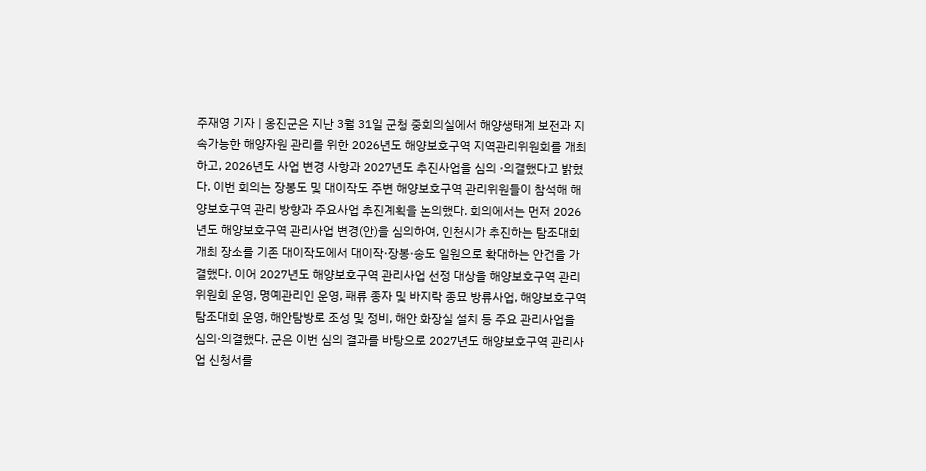주재영 기자 | 옹진군은 지난 3월 31일 군청 중회의실에서 해양생태계 보전과 지속가능한 해양자원 관리를 위한 2026년도 해양보호구역 지역관리위원회를 개최하고, 2026년도 사업 변경 사항과 2027년도 추진사업을 심의 ·의결했다고 밝혔다. 이번 회의는 장봉도 및 대이작도 주변 해양보호구역 관리위원들이 참석해 해양보호구역 관리 방향과 주요사업 추진계획을 논의했다. 회의에서는 먼저 2026년도 해양보호구역 관리사업 변경(안)을 심의하여, 인천시가 추진하는 탐조대회 개최 장소를 기존 대이작도에서 대이작·장봉·송도 일원으로 확대하는 안건을 가결했다. 이어 2027년도 해양보호구역 관리사업 선정 대상을 해양보호구역 관리위원회 운영, 명예관리인 운영, 패류 종자 및 바지락 종묘 방류사업, 해양보호구역 탐조대회 운영, 해안탐방로 조성 및 정비, 해안 화장실 설치 등 주요 관리사업을 심의·의결했다. 군은 이번 심의 결과를 바탕으로 2027년도 해양보호구역 관리사업 신청서를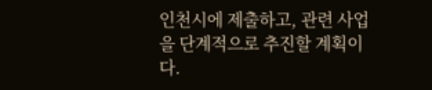인천시에 제출하고, 관련 사업을 단계적으로 추진할 계획이다.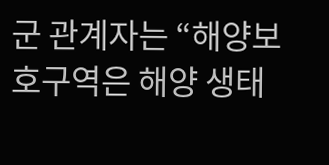군 관계자는 “해양보호구역은 해양 생태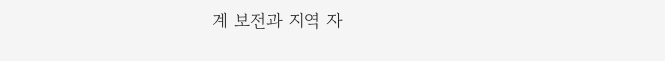계 보전과 지역 자